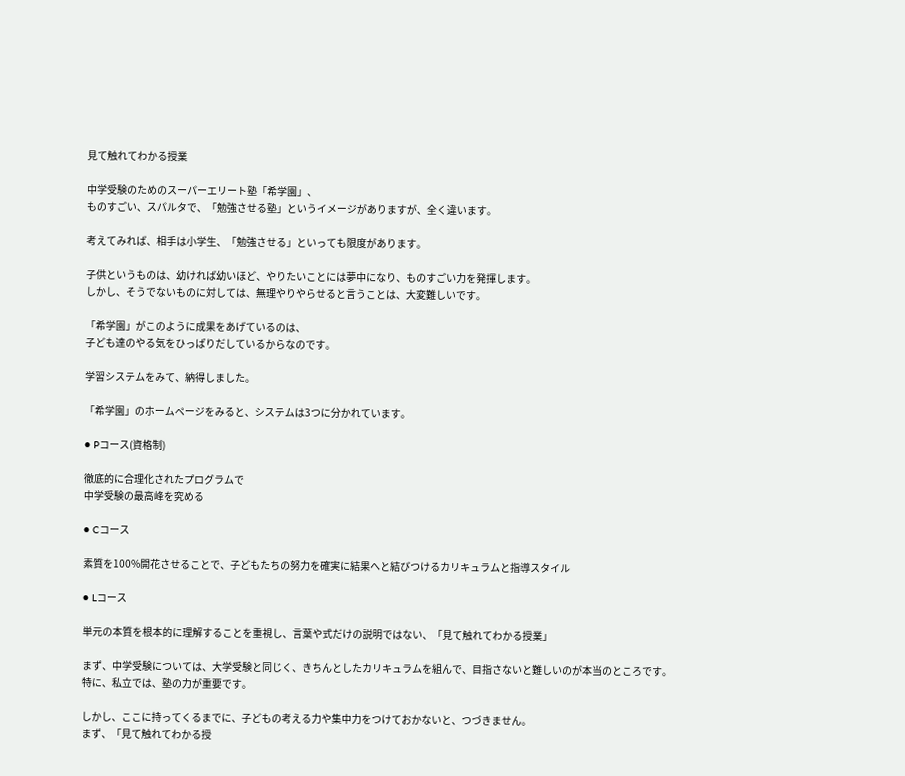見て触れてわかる授業

中学受験のためのスーパーエリート塾「希学園」、
ものすごい、スパルタで、「勉強させる塾」というイメージがありますが、全く違います。

考えてみれば、相手は小学生、「勉強させる」といっても限度があります。

子供というものは、幼ければ幼いほど、やりたいことには夢中になり、ものすごい力を発揮します。
しかし、そうでないものに対しては、無理やりやらせると言うことは、大変難しいです。

「希学園」がこのように成果をあげているのは、
子ども達のやる気をひっぱりだしているからなのです。

学習システムをみて、納得しました。

「希学園」のホームページをみると、システムは3つに分かれています。

● Pコース(資格制)

徹底的に合理化されたプログラムで
中学受験の最高峰を究める

● Cコース

素質を100%開花させることで、子どもたちの努力を確実に結果へと結びつけるカリキュラムと指導スタイル

● Lコース

単元の本質を根本的に理解することを重視し、言葉や式だけの説明ではない、「見て触れてわかる授業」

まず、中学受験については、大学受験と同じく、きちんとしたカリキュラムを組んで、目指さないと難しいのが本当のところです。
特に、私立では、塾の力が重要です。

しかし、ここに持ってくるまでに、子どもの考える力や集中力をつけておかないと、つづきません。
まず、「見て触れてわかる授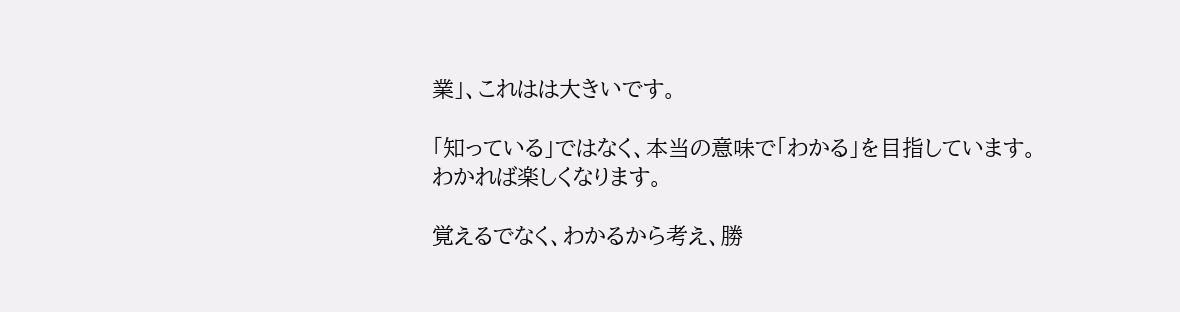業」、これはは大きいです。

「知っている」ではなく、本当の意味で「わかる」を目指しています。
わかれば楽しくなります。

覚えるでなく、わかるから考え、勝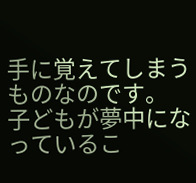手に覚えてしまうものなのです。
子どもが夢中になっているこ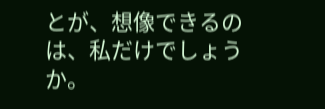とが、想像できるのは、私だけでしょうか。